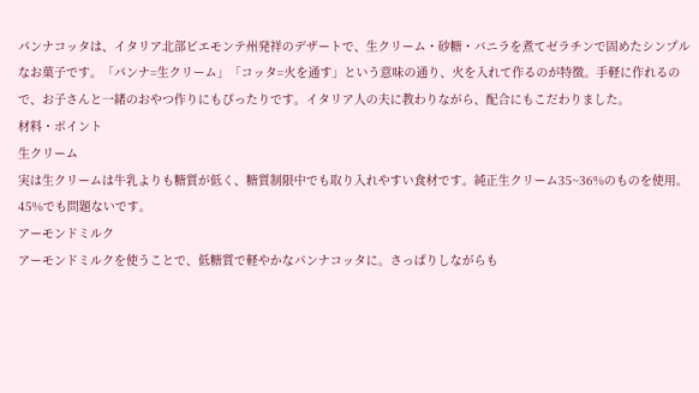パンナコッタは、イタリア北部ピエモンテ州発祥のデザートで、生クリーム・砂糖・バニラを煮てゼラチンで固めたシンプルなお菓子です。「パンナ=生クリーム」「コッタ=火を通す」という意味の通り、火を入れて作るのが特徴。手軽に作れるので、お子さんと一緒のおやつ作りにもぴったりです。イタリア人の夫に教わりながら、配合にもこだわりました。
材料・ポイント
生クリーム
実は生クリームは牛乳よりも糖質が低く、糖質制限中でも取り入れやすい食材です。純正生クリーム35~36%のものを使用。45%でも問題ないです。
アーモンドミルク
アーモンドミルクを使うことで、低糖質で軽やかなパンナコッタに。さっぱりしながらも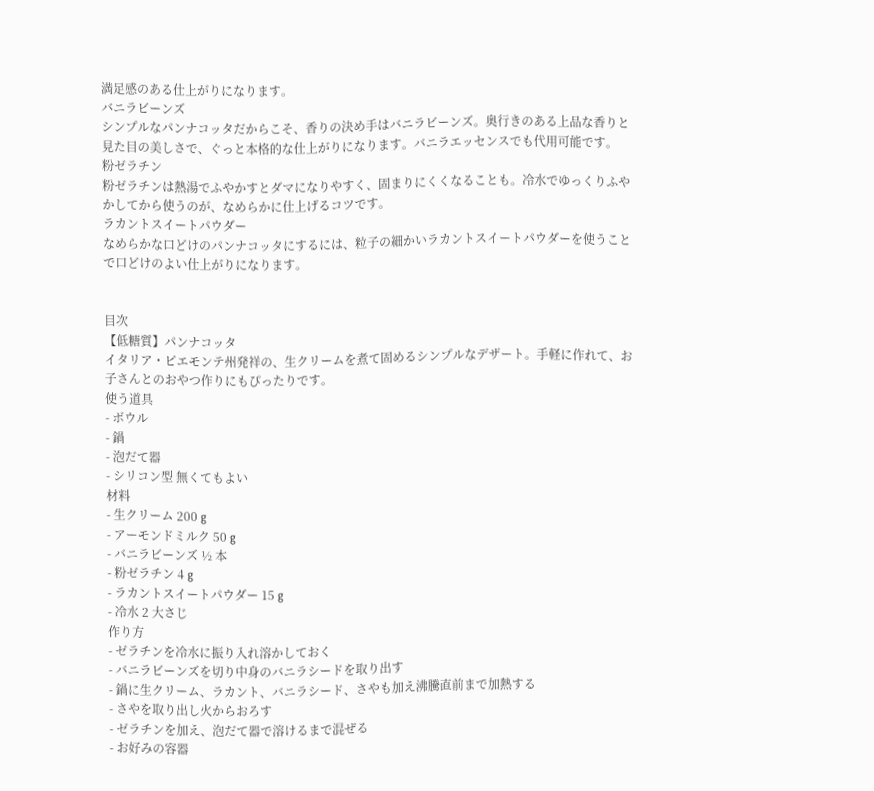満足感のある仕上がりになります。
バニラビーンズ
シンプルなパンナコッタだからこそ、香りの決め手はバニラビーンズ。奥行きのある上品な香りと見た目の美しさで、ぐっと本格的な仕上がりになります。バニラエッセンスでも代用可能です。
粉ゼラチン
粉ゼラチンは熱湯でふやかすとダマになりやすく、固まりにくくなることも。冷水でゆっくりふやかしてから使うのが、なめらかに仕上げるコツです。
ラカントスイートパウダー
なめらかな口どけのパンナコッタにするには、粒子の細かいラカントスイートパウダーを使うことで口どけのよい仕上がりになります。


目次
【低糖質】パンナコッタ
イタリア・ピエモンテ州発祥の、生クリームを煮て固めるシンプルなデザート。手軽に作れて、お子さんとのおやつ作りにもぴったりです。
使う道具
- ボウル
- 鍋
- 泡だて器
- シリコン型 無くてもよい
材料
- 生クリーム 200 g
- アーモンドミルク 50 g
- バニラビーンズ ½ 本
- 粉ゼラチン 4 g
- ラカントスイートパウダー 15 g
- 冷水 2 大さじ
作り方
- ゼラチンを冷水に振り入れ溶かしておく
- バニラビーンズを切り中身のバニラシードを取り出す
- 鍋に生クリーム、ラカント、バニラシード、さやも加え沸騰直前まで加熱する
- さやを取り出し火からおろす
- ゼラチンを加え、泡だて器で溶けるまで混ぜる
- お好みの容器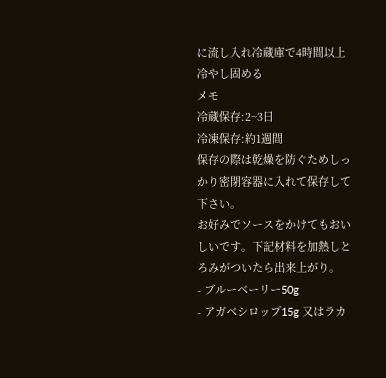に流し入れ冷蔵庫で4時間以上冷やし固める
メモ
冷蔵保存:2~3日
冷凍保存:約1週間
保存の際は乾燥を防ぐためしっかり密閉容器に入れて保存して下さい。
お好みでソースをかけてもおいしいです。下記材料を加熱しとろみがついたら出来上がり。
- ブルーベーリー50g
- アガベシロップ15g 又はラカ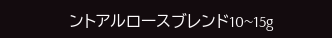ントアルロースブレンド10~15g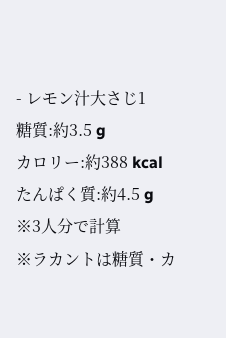- レモン汁大さじ1
糖質:約3.5 g
カロリー:約388 kcal
たんぱく質:約4.5 g
※3人分で計算
※ラカントは糖質・カ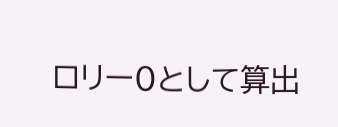ロリー0として算出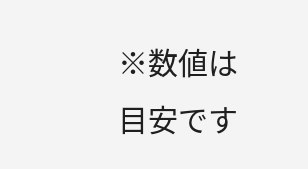※数値は目安です